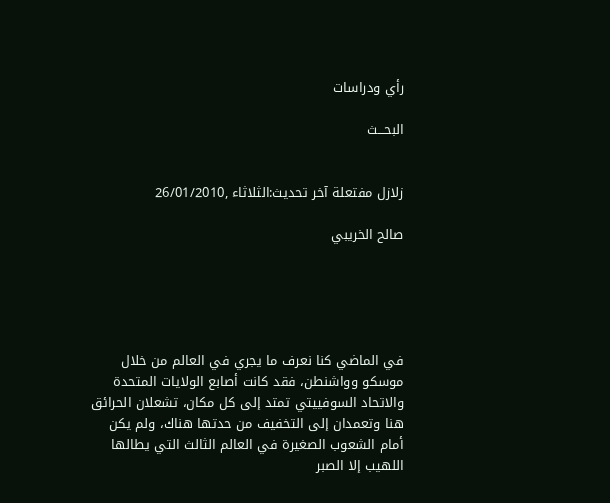رأي ودراسات

البحـــث


زلازل مفتعلة آخر تحديث:الثلاثاء ,26/01/2010

صالح الخريبي





في الماضي كنا نعرف ما يجري في العالم من خلال موسكو وواشنطن، فقد كانت أصابع الولايات المتحدة والاتحاد السوفييتي تمتد إلى كل مكان، تشعلان الحرائق هنا وتعمدان إلى التخفيف من حدتها هناك، ولم يكن أمام الشعوب الصغيرة في العالم الثالث التي يطالها اللهيب إلا الصبر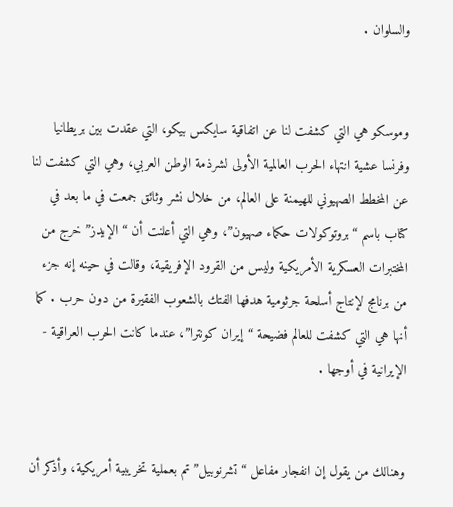والسلوان .


وموسكو هي التي كشفت لنا عن اتفاقية سايكس بيكو، التي عقدت بين بريطانيا وفرنسا عشية انتهاء الحرب العالمية الأولى لشرذمة الوطن العربي، وهي التي كشفت لنا عن المخطط الصهيوني للهيمنة على العالم، من خلال نشر وثائق جمعت في ما بعد في كتاب باسم “بروتوكولات حكماء صهيون”، وهي التي أعلنت أن “الإيدز” خرج من المختبرات العسكرية الأمريكية وليس من القرود الإفريقية، وقالت في حينه إنه جزء من برنامج لإنتاج أسلحة جرثومية هدفها الفتك بالشعوب الفقيرة من دون حرب . كما أنها هي التي كشفت للعالم فضيحة “إيران كونترا”، عندما كانت الحرب العراقية - الإيرانية في أوجها .


وهنالك من يقول إن انفجار مفاعل “تشرنوبيل” تم بعملية تخريبية أمريكية، وأذكر أن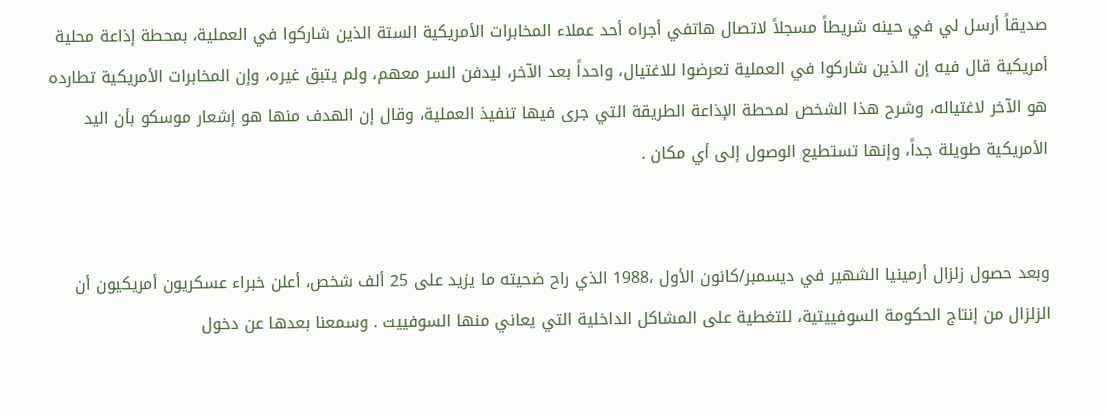صديقاً أرسل لي في حينه شريطاً مسجلاً لاتصال هاتفي أجراه أحد عملاء المخابرات الأمريكية الستة الذين شاركوا في العملية، بمحطة إذاعة محلية أمريكية قال فيه إن الذين شاركوا في العملية تعرضوا للاغتيال، واحداً بعد الآخر، ليدفن السر معهم، ولم يتبق غيره، وإن المخابرات الأمريكية تطارده هو الآخر لاغتياله، وشرح هذا الشخص لمحطة الإذاعة الطريقة التي جرى فيها تنفيذ العملية، وقال إن الهدف منها هو إشعار موسكو بأن اليد الأمريكية طويلة جداً، وإنها تستطيع الوصول إلى أي مكان .


وبعد حصول زلزال أرمينيا الشهير في ديسمبر/كانون الأول ،1988 الذي راح ضحيته ما يزيد على 25 ألف شخص، أعلن خبراء عسكريون أمريكيون أن الزلزال من إنتاج الحكومة السوفييتية، للتغطية على المشاكل الداخلية التي يعاني منها السوفييت . وسمعنا بعدها عن دخول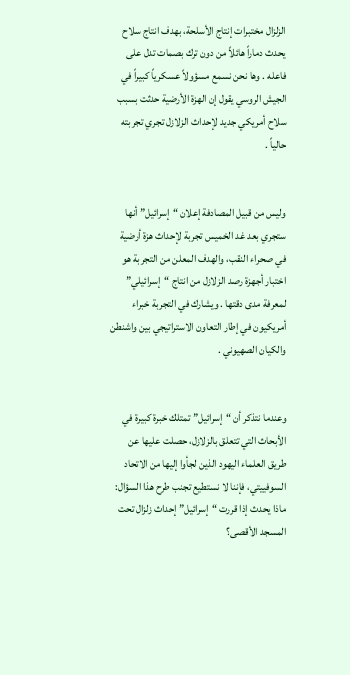الزلزال مختبرات إنتاج الأسلحة، بهدف انتاج سلاح يحدث دماراً هائلاً من دون ترك بصمات تدل على فاعله . وها نحن نسمع مسؤولاً عسكرياً كبيراً في الجيش الروسي يقول إن الهزة الأرضية حدثت بسبب سلاح أمريكي جديد لإحداث الزلازل تجري تجربته حالياً .


وليس من قبيل المصادفة إعلان “إسرائيل” أنها ستجري بعد غد الخميس تجربة لإحداث هزة أرضية في صحراء النقب، والهدف المعلن من التجربة هو اختبار أجهزة رصد الزلازل من انتاج “إسرائيلي” لمعرفة مدى دقتها . ويشارك في التجربة خبراء أمريكيون في إطار التعاون الاستراتيجي بين واشنطن والكيان الصهيوني .


وعندما نتذكر أن “إسرائيل” تمتلك خبرة كبيرة في الأبحاث التي تتعلق بالزلازل، حصلت عليها عن طريق العلماء اليهود الذين لجأوا إليها من الاتحاد السوفييتي، فإننا لا نستطيع تجنب طرح هذا السؤال: ماذا يحدث إذا قررت “إسرائيل” إحداث زلزال تحت المسجد الأقصى؟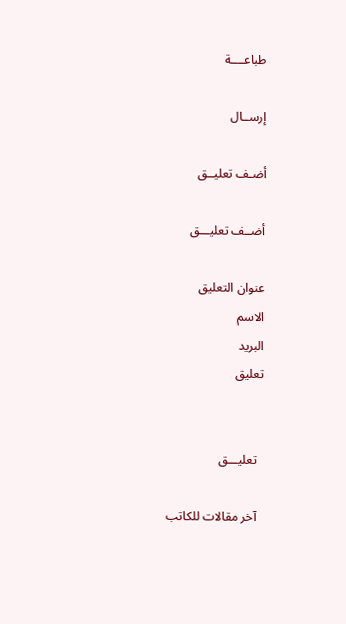طباعــــة

إرســال

أضـف تعليــق

أضــف تعليـــق

عنوان التعليق
الاسم
البريد
تعليق


  تعليـــق

  آخر مقالات للكاتب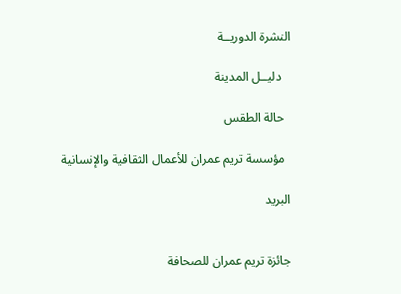النشرة الدوريــة

   دليــل المدينة

  حالة الطقس

  مؤسسة تريم عمران للأعمال الثقافية والإنسانية

البريد


جائزة تريم عمران للصحافة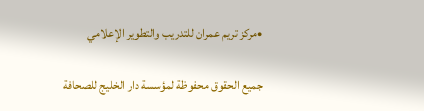•مركز تريم عمران للتدريب والتطوير الإعلامي

جميع الحقوق محفوظة لمؤسسة دار الخليج للصحافة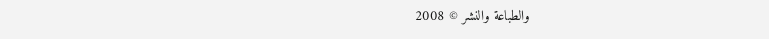والطباعة والنشر © 2008